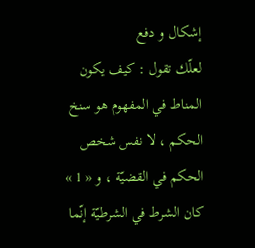إشكال و دفع
لعلّك تقول : كيف يكون المناط في المفهوم هو سنخ الحكم ، لا نفس شخص الحكم في القضيّة ، و « 1 » كان الشرط في الشرطيّة إنّما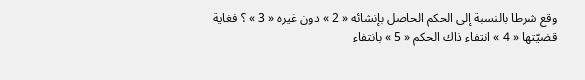وقع شرطا بالنسبة إلى الحكم الحاصل بإنشائه « 2 » دون غيره « 3 » ؟ فغاية قضيّتها « 4 » انتفاء ذاك الحكم « 5 » بانتفاء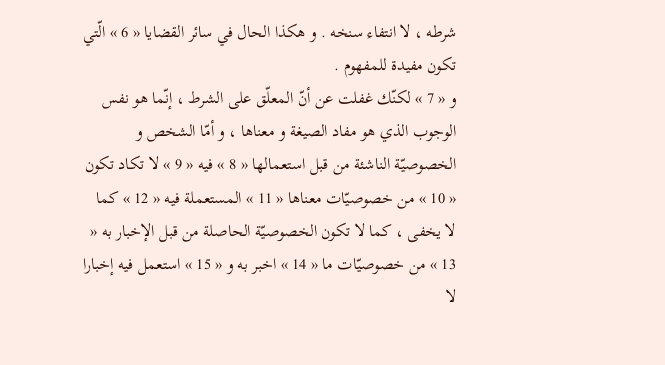شرطه ، لا انتفاء سنخه . و هكذا الحال في سائر القضايا « 6 » الّتي تكون مفيدة للمفهوم .
و « 7 » لكنّك غفلت عن أنّ المعلّق على الشرط ، إنّما هو نفس الوجوب الذي هو مفاد الصيغة و معناها ، و أمّا الشخص و الخصوصيّة الناشئة من قبل استعمالها « 8 » فيه « 9 » لا تكاد تكون « 10 » من خصوصيّات معناها « 11 » المستعملة فيه « 12 » كما لا يخفى ، كما لا تكون الخصوصيّة الحاصلة من قبل الإخبار به « 13 » من خصوصيّات ما « 14 » اخبر به و « 15 » استعمل فيه إخبارا لا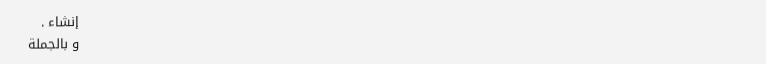إنشاء .
و بالجملة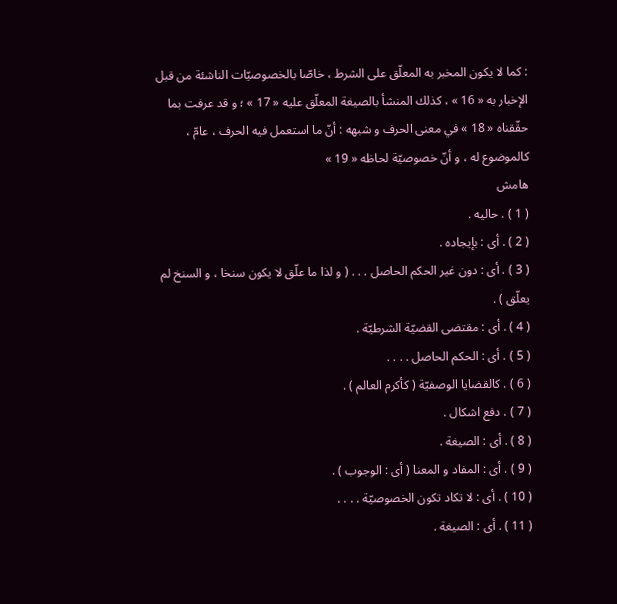: كما لا يكون المخبر به المعلّق على الشرط ، خاصّا بالخصوصيّات الناشئة من قبل الإخبار به « 16 » ، كذلك المنشأ بالصيغة المعلّق عليه « 17 » ؛ و قد عرفت بما حقّقناه « 18 » في معنى الحرف و شبهه : أنّ ما استعمل فيه الحرف ، عامّ ، كالموضوع له ، و أنّ خصوصيّة لحاظه « 19 »
هامش
( 1 ) . حاليه .
( 2 ) . أى : بإيجاده .
( 3 ) . أى : دون غير الحكم الحاصل . . . ( و لذا ما علّق لا يكون سنخا ، و السنخ لم يعلّق ) .
( 4 ) . أى : مقتضى القضيّة الشرطيّة .
( 5 ) . أى : الحكم الحاصل . . . .
( 6 ) . كالقضايا الوصفيّة ( كأكرم العالم ) .
( 7 ) . دفع اشكال .
( 8 ) . أى : الصيغة .
( 9 ) . أى : المفاد و المعنا ( أى : الوجوب ) .
( 10 ) . أى : لا تكاد تكون الخصوصيّة . . . .
( 11 ) . أى : الصيغة .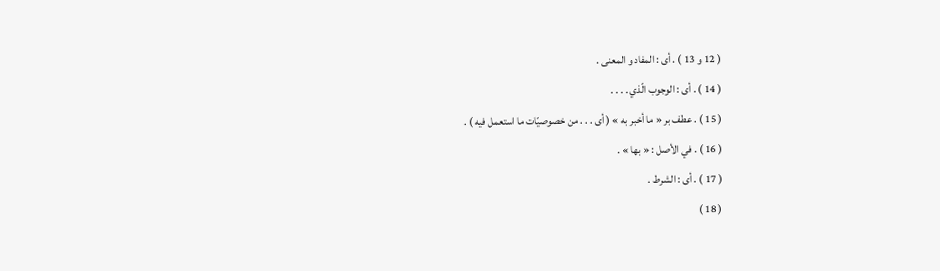( 12 و 13 ) . أى : المفاد و المعنى .
( 14 ) . أى : الوجوب الّذي . . . .
( 15 ) . عطف بر « ما أخبر به » ( أى . . . من خصوصيّات ما استعمل فيه ) .
( 16 ) . في الأصل : « بها » .
( 17 ) . أى : الشرط .
( 18 )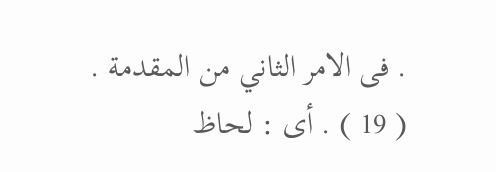. فى الامر الثاني من المقدمة .
( 19 ) . أى : لحاظ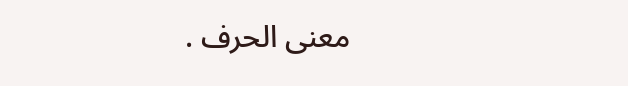معنى الحرف .